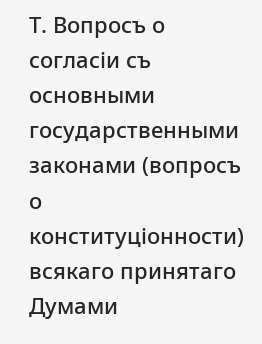Т. Вопросъ о согласіи съ основными государственными законами (вопросъ о конституціонности) всякаго принятаго Думами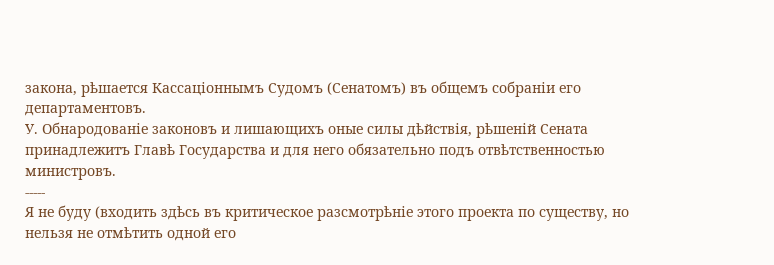закона, рѣшается Кассаціоннымъ Судомъ (Сенатомъ) въ общемъ собраніи его департаментовъ.
У. Обнародованіе законовъ и лишающихъ оные силы дѣйствія, рѣшеній Сената принадлежитъ Главѣ Государства и для него обязательно подъ отвѣтственностью министровъ.
-----
Я не буду (входить здѣсь въ критическое разсмотрѣніе этого проекта по существу, но нельзя не отмѣтить одной его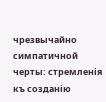чрезвычайно симпатичной черты: стремленія къ созданію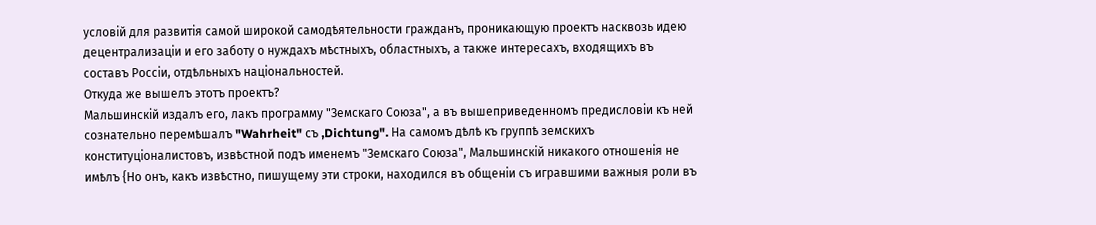условій для развитія самой широкой самодѣятельности гражданъ, проникающую проектъ насквозь идею децентрализаціи и его заботу о нуждахъ мѣстныхъ, областныхъ, а также интересахъ, входящихъ въ составъ Россіи, отдѣльныхъ національностей.
Откуда же вышелъ этотъ проектъ?
Мальшинскій издалъ его, лакъ программу "Земскаго Союза", а въ вышеприведенномъ предисловіи къ ней сознательно перемѣшалъ "Wahrheit" съ ,Dichtung". На самомъ дѣлѣ къ группѣ земскихъ конституціоналистовъ, извѣстной подъ именемъ "Земскаго Союза", Мальшинскій никакого отношенія не имѣлъ {Но онъ, какъ извѣстно, пишущему эти строки, находился въ общеніи съ игравшими важныя роли въ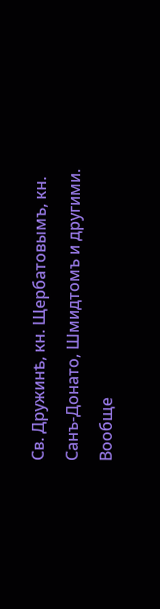Св. Дружинѣ, кн. Щербатовымъ, кн. Санъ-Донато, Шмидтомъ и другими. Вообще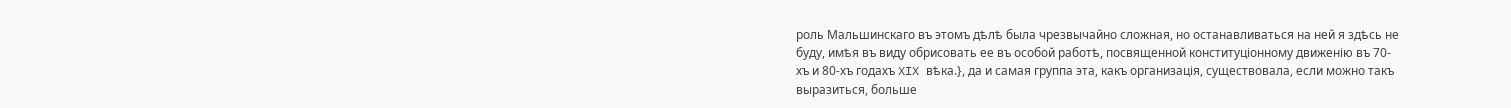роль Мальшинскаго въ этомъ дѣлѣ была чрезвычайно сложная, но останавливаться на ней я здѣсь не буду, имѣя въ виду обрисовать ее въ особой работѣ, посвященной конституціонному движенію въ 70-хъ и 80-хъ годахъ XIX вѣка.}, да и самая группа эта, какъ организація, существовала, если можно такъ выразиться, больше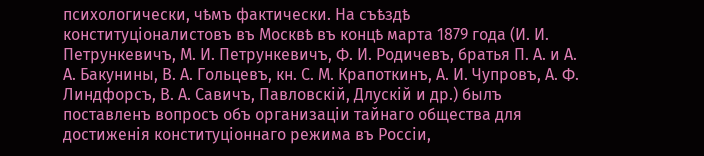психологически, чѣмъ фактически. На съѣздѣ конституціоналистовъ въ Москвѣ въ концѣ марта 1879 года (И. И. Петрункевичъ, М. И. Петрункевичъ, Ф. И. Родичевъ, братья П. А. и А. А. Бакунины, В. А. Гольцевъ, кн. С. М. Крапоткинъ, А. И. Чупровъ, А. Ф. Линдфорсъ, В. А. Савичъ, Павловскій, Длускій и др.) былъ поставленъ вопросъ объ организаціи тайнаго общества для достиженія конституціоннаго режима въ Россіи,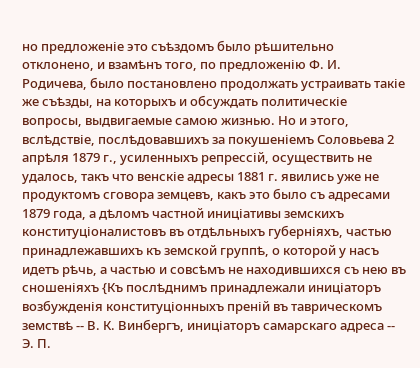но предложеніе это съѣздомъ было рѣшительно отклонено, и взамѣнъ того, по предложенію Ф. И. Родичева, было постановлено продолжать устраивать такіе же съѣзды, на которыхъ и обсуждать политическіе вопросы, выдвигаемые самою жизнью. Но и этого, вслѣдствіе, послѣдовавшихъ за покушеніемъ Соловьева 2 апрѣля 1879 г., усиленныхъ репрессій, осуществить не удалось, такъ что венскіе адресы 1881 г. явились уже не продуктомъ сговора земцевъ, какъ это было съ адресами 1879 года, а дѣломъ частной иниціативы земскихъ конституціоналистовъ въ отдѣльныхъ губерніяхъ, частью принадлежавшихъ къ земской группѣ, о которой у насъ идетъ рѣчь, а частью и совсѣмъ не находившихся съ нею въ сношеніяхъ {Къ послѣднимъ принадлежали иниціаторъ возбужденія конституціонныхъ преній въ таврическомъ земствѣ -- В. К. Винбергъ, иниціаторъ самарскаго адреса -- Э. П.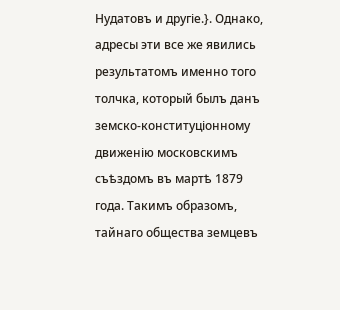Нудатовъ и другіе.}. Однако, адресы эти все же явились результатомъ именно того толчка, который былъ данъ земско-конституціонному движенію московскимъ съѣздомъ въ мартѣ 1879 года. Такимъ образомъ, тайнаго общества земцевъ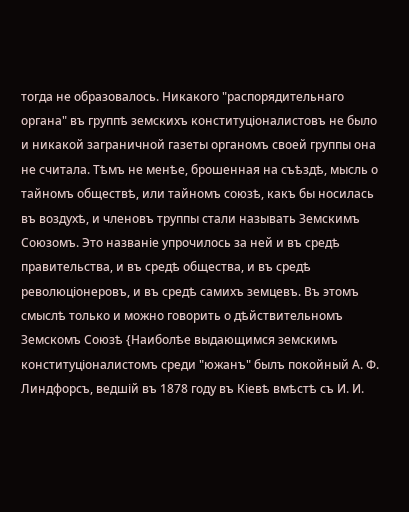тогда не образовалось. Никакого "распорядительнаго органа" въ группѣ земскихъ конституціоналистовъ не было и никакой заграничной газеты органомъ своей группы она не считала. Тѣмъ не менѣе, брошенная на съѣздѣ, мысль о тайномъ обществѣ, или тайномъ союзѣ, какъ бы носилась въ воздухѣ, и членовъ труппы стали называть Земскимъ Союзомъ. Это названіе упрочилось за ней и въ средѣ правительства, и въ средѣ общества, и въ средѣ революціонеровъ, и въ средѣ самихъ земцевъ. Въ этомъ смыслѣ только и можно говорить о дѣйствительномъ Земскомъ Союзѣ {Наиболѣе выдающимся земскимъ конституціоналистомъ среди "южанъ" былъ покойный А. Ф. Линдфорсъ, ведшій въ 1878 году въ Кіевѣ вмѣстѣ съ И. И.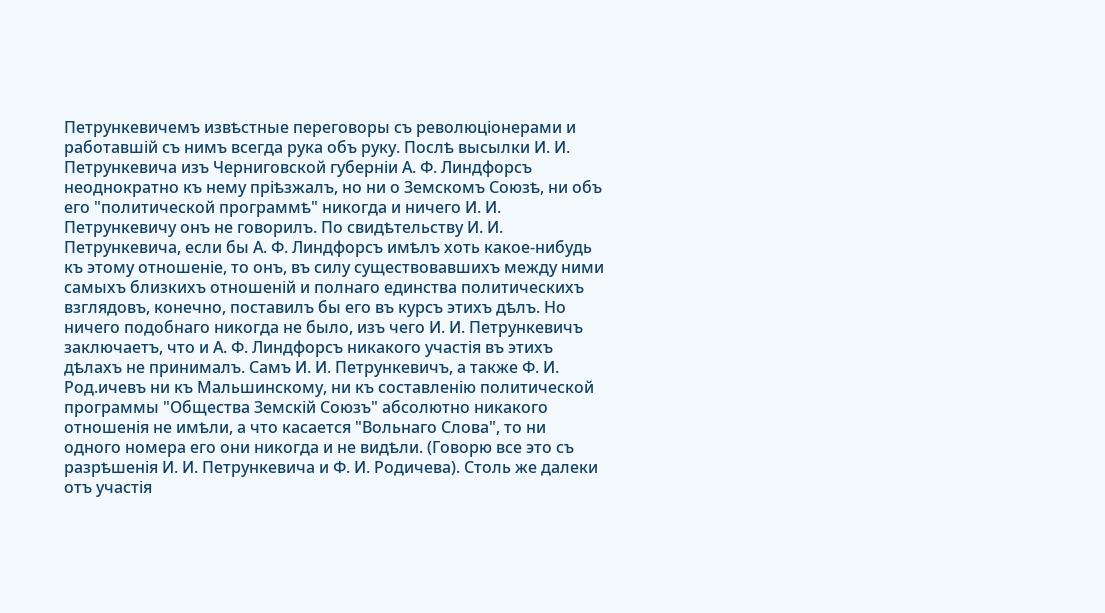Петрункевичемъ извѣстные переговоры съ революціонерами и работавшій съ нимъ всегда рука объ руку. Послѣ высылки И. И. Петрункевича изъ Черниговской губерніи А. Ф. Линдфорсъ неоднократно къ нему пріѣзжалъ, но ни о Земскомъ Союзѣ, ни объ его "политической программѣ" никогда и ничего И. И. Петрункевичу онъ не говорилъ. По свидѣтельству И. И. Петрункевича, если бы А. Ф. Линдфорсъ имѣлъ хоть какое-нибудь къ этому отношеніе, то онъ, въ силу существовавшихъ между ними самыхъ близкихъ отношеній и полнаго единства политическихъ взглядовъ, конечно, поставилъ бы его въ курсъ этихъ дѣлъ. Но ничего подобнаго никогда не было, изъ чего И. И. Петрункевичъ заключаетъ, что и А. Ф. Линдфорсъ никакого участія въ этихъ дѣлахъ не принималъ. Самъ И. И. Петрункевичъ, а также Ф. И. Род.ичевъ ни къ Мальшинскому, ни къ составленію политической программы "Общества Земскій Союзъ" абсолютно никакого отношенія не имѣли, а что касается "Вольнаго Слова", то ни одного номера его они никогда и не видѣли. (Говорю все это съ разрѣшенія И. И. Петрункевича и Ф. И. Родичева). Столь же далеки отъ участія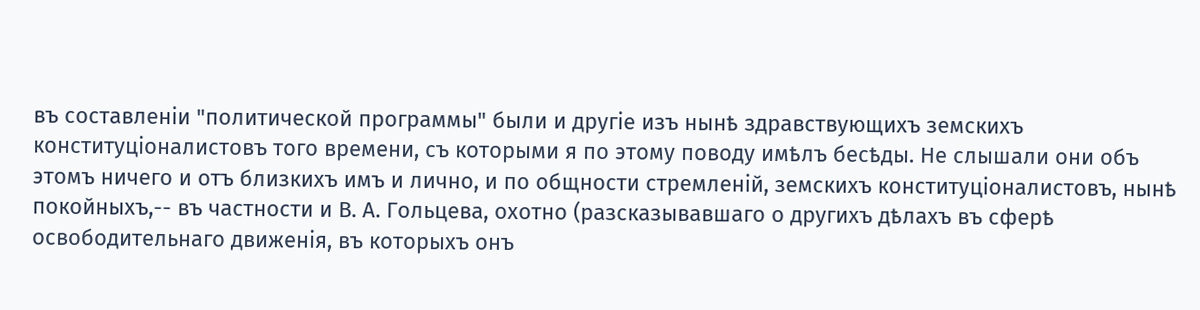въ составленіи "политической программы" были и другіе изъ нынѣ здравствующихъ земскихъ конституціоналистовъ того времени, съ которыми я по этому поводу имѣлъ бесѣды. Не слышали они объ этомъ ничего и отъ близкихъ имъ и лично, и по общности стремленій, земскихъ конституціоналистовъ, нынѣ покойныхъ,-- въ частности и В. А. Гольцева, охотно (разсказывавшаго о другихъ дѣлахъ въ сферѣ освободительнаго движенія, въ которыхъ онъ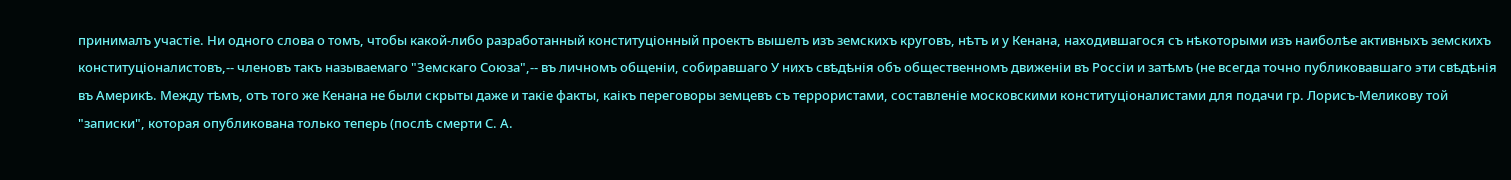принималъ участіе. Ни одного слова о томъ, чтобы какой-либо разработанный конституціонный проектъ вышелъ изъ земскихъ круговъ, нѣтъ и у Кенана, находившагося съ нѣкоторыми изъ наиболѣе активныхъ земскихъ конституціоналистовъ,-- членовъ такъ называемаго "Земскаго Союза",-- въ личномъ общеніи, собиравшаго У нихъ свѣдѣнія объ общественномъ движеніи въ Россіи и затѣмъ (не всегда точно публиковавшаго эти свѣдѣнія въ Америкѣ. Между тѣмъ, отъ того же Кенана не были скрыты даже и такіе факты, каікъ переговоры земцевъ съ террористами, составленіе московскими конституціоналистами для подачи гр. Лорисъ-Меликову той "записки", которая опубликована только теперь (послѣ смерти С. А.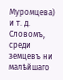Муромцева) и т. д. Словомъ, среди земцевъ ни малѣйшаго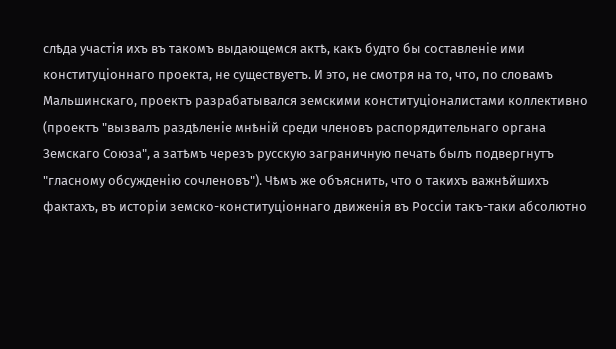слѣда участія ихъ въ такомъ выдающемся актѣ, какъ будто бы составленіе ими конституціоннаго проекта, не существуетъ. И это, не смотря на то, что, по словамъ Мальшинскаго, проектъ разрабатывался земскими конституціоналистами коллективно (проектъ "вызвалъ раздѣленіе мнѣній среди членовъ распорядительнаго органа Земскаго Союза", а затѣмъ черезъ русскую заграничную печать былъ подвергнутъ "гласному обсужденію сочленовъ"). Чѣмъ же объяснить, что о такихъ важнѣйшихъ фактахъ, въ исторіи земско-конституціоннаго движенія въ Россіи такъ-таки абсолютно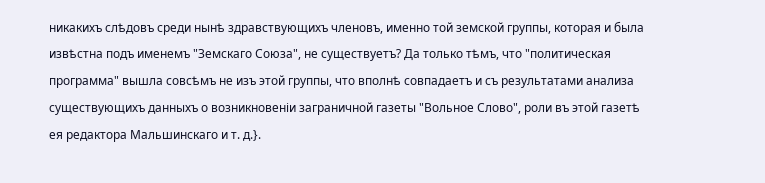никакихъ слѣдовъ среди нынѣ здравствующихъ членовъ, именно той земской группы, которая и была извѣстна подъ именемъ "Земскаго Союза", не существуетъ? Да только тѣмъ, что "политическая программа" вышла совсѣмъ не изъ этой группы, что вполнѣ совпадаетъ и съ результатами анализа существующихъ данныхъ о возникновеніи заграничной газеты "Вольное Слово", роли въ этой газетѣ ея редактора Мальшинскаго и т. д.}.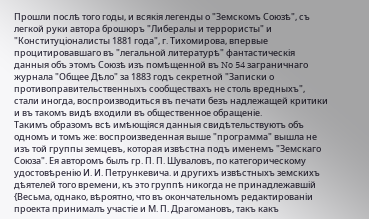Прошли послѣ того годы, и всякія легенды о "Земскомъ Союзѣ", съ легкой руки автора брошюръ "Либералы и террористы" и "Конституціоналисты 1881 года", г. Тихомирова, впервые процитировавшаго въ "легальной литературѣ" фантастическія данныя объ этомъ Союзѣ изъ помѣщенной въ No 54 заграничнаго журнала "Общее Дѣло" за 1883 годъ секретной "Записки о противоправительственныхъ сообществахъ не столь вредныхъ", стали иногда, воспроизводиться въ печати безъ надлежащей критики и въ такомъ видѣ входили въ общественное обращеніе.
Такимъ образомъ всѣ имѣющіяся данныя свидѣтельствуютъ объ одномъ и томъ же: воспроизведенная выше "программа" вышла не изъ той группы земцевъ, которая извѣстна подъ именемъ "Земскаго Союза". Ея авторомъ былъ гр. П. П. Шуваловъ, по категорическому удостовѣренію И. И. Петрункевича. и другихъ извѣстныхъ земскихъ дѣятелей того времени, къ это группѣ никогда не принадлежавшій {Весьма, однако, вѣроятно, что въ окончательномъ редактированіи проекта принималъ участіе и М. П. Драгомановъ, такъ какъ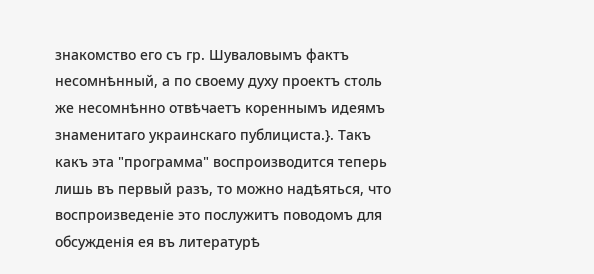знакомство его съ гр. Шуваловымъ фактъ несомнѣнный, а по своему духу проектъ столь же несомнѣнно отвѣчаетъ кореннымъ идеямъ знаменитаго украинскаго публициста.}. Такъ какъ эта "программа" воспроизводится теперь лишь въ первый разъ, то можно надѣяться, что воспроизведеніе это послужитъ поводомъ для обсужденія ея въ литературѣ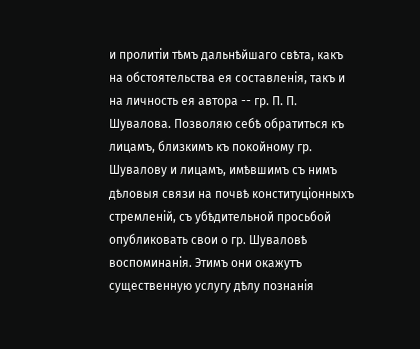и пролитіи тѣмъ дальнѣйшаго свѣта, какъ на обстоятельства ея составленія, такъ и на личность ея автора -- гр. П. П. Шувалова. Позволяю себѣ обратиться къ лицамъ, близкимъ къ покойному гр. Шувалову и лицамъ, имѣвшимъ съ нимъ дѣловыя связи на почвѣ конституціонныхъ стремленій, съ убѣдительной просьбой опубликовать свои о гр. Шуваловѣ воспоминанія. Этимъ они окажутъ существенную услугу дѣлу познанія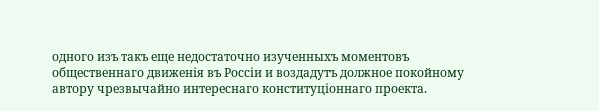одного изъ такъ еще недостаточно изученныхъ моментовъ общественнаго движенія въ Россіи и воздадутъ должное покойному автору чрезвычайно интереснаго конституціоннаго проекта.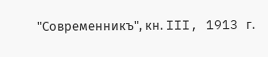"Современникъ", кн. III, 1913 г.